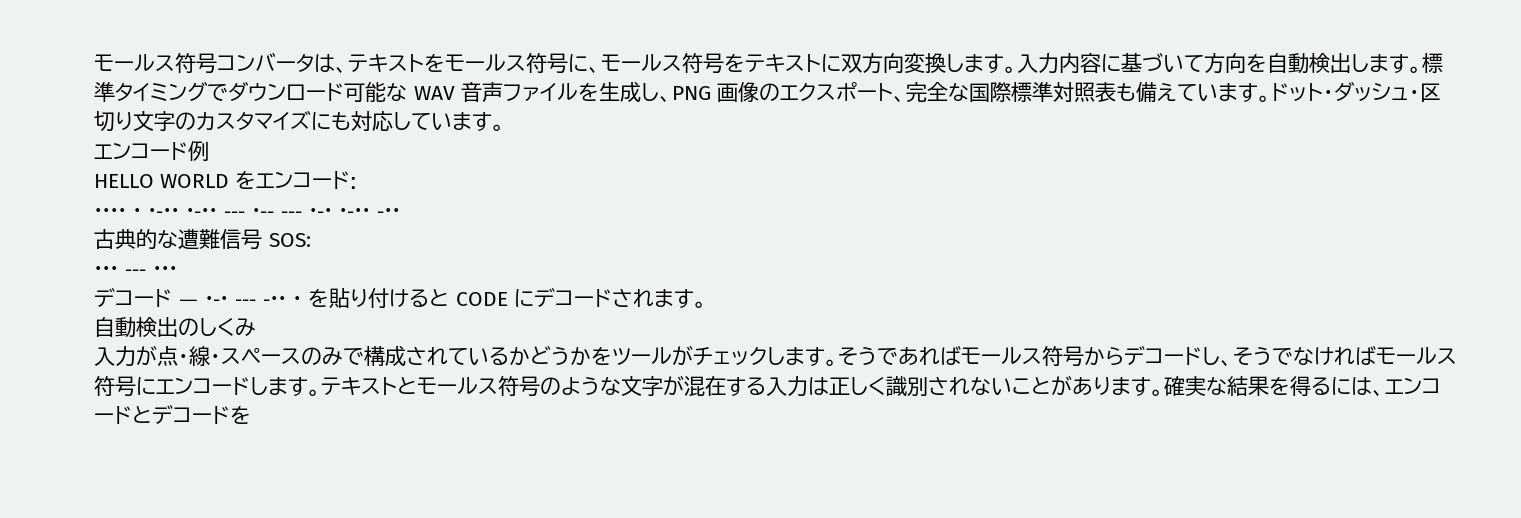モールス符号コンバータは、テキストをモールス符号に、モールス符号をテキストに双方向変換します。入力内容に基づいて方向を自動検出します。標準タイミングでダウンロード可能な WAV 音声ファイルを生成し、PNG 画像のエクスポート、完全な国際標準対照表も備えています。ドット・ダッシュ・区切り文字のカスタマイズにも対応しています。
エンコード例
HELLO WORLD をエンコード:
···· · ·-·· ·-·· --- ·-- --- ·-· ·-·· -··
古典的な遭難信号 SOS:
··· --- ···
デコード — ·-· --- -·· · を貼り付けると CODE にデコードされます。
自動検出のしくみ
入力が点・線・スペースのみで構成されているかどうかをツールがチェックします。そうであればモールス符号からデコードし、そうでなければモールス符号にエンコードします。テキストとモールス符号のような文字が混在する入力は正しく識別されないことがあります。確実な結果を得るには、エンコードとデコードを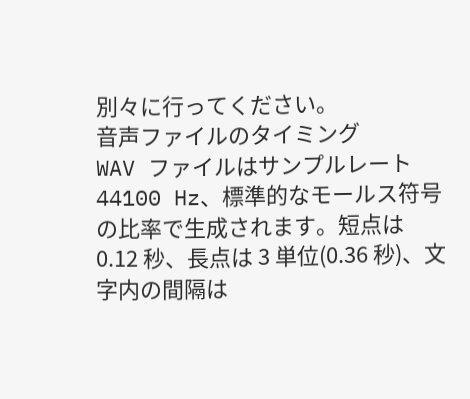別々に行ってください。
音声ファイルのタイミング
WAV ファイルはサンプルレート 44100 Hz、標準的なモールス符号の比率で生成されます。短点は 0.12 秒、長点は 3 単位(0.36 秒)、文字内の間隔は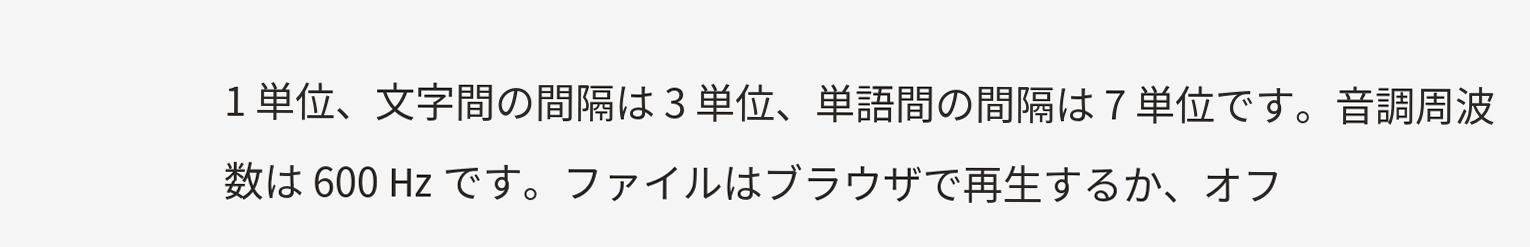1 単位、文字間の間隔は 3 単位、単語間の間隔は 7 単位です。音調周波数は 600 Hz です。ファイルはブラウザで再生するか、オフ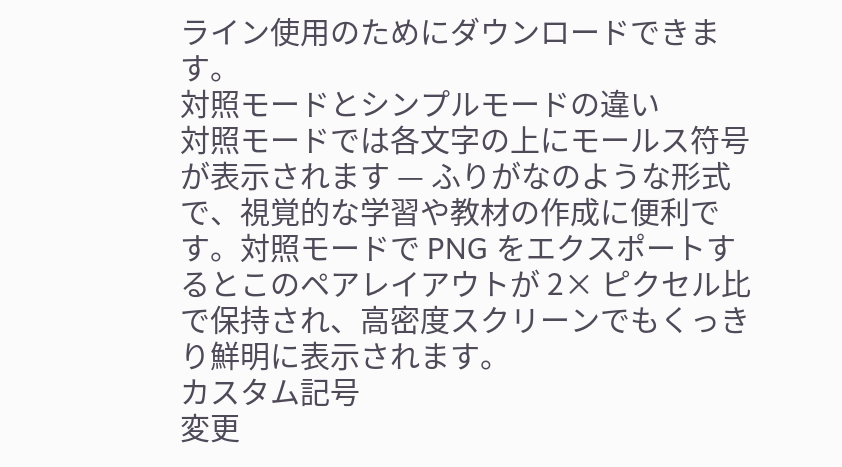ライン使用のためにダウンロードできます。
対照モードとシンプルモードの違い
対照モードでは各文字の上にモールス符号が表示されます — ふりがなのような形式で、視覚的な学習や教材の作成に便利です。対照モードで PNG をエクスポートするとこのペアレイアウトが 2× ピクセル比で保持され、高密度スクリーンでもくっきり鮮明に表示されます。
カスタム記号
変更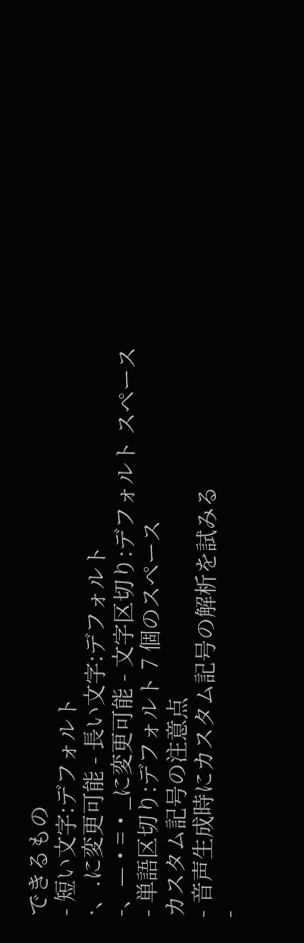できるもの
- 短い文字:デフォルト
·、.に変更可能 - 長い文字:デフォルト
-、—・=・_に変更可能 - 文字区切り:デフォルト スペース
- 単語区切り:デフォルト 7 個のスペース
カスタム記号の注意点
- 音声生成時にカスタム記号の解析を試みる
-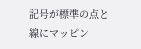記号が標準の点と線にマッピン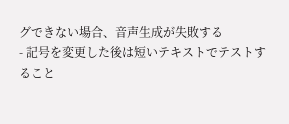グできない場合、音声生成が失敗する
- 記号を変更した後は短いテキストでテストすること